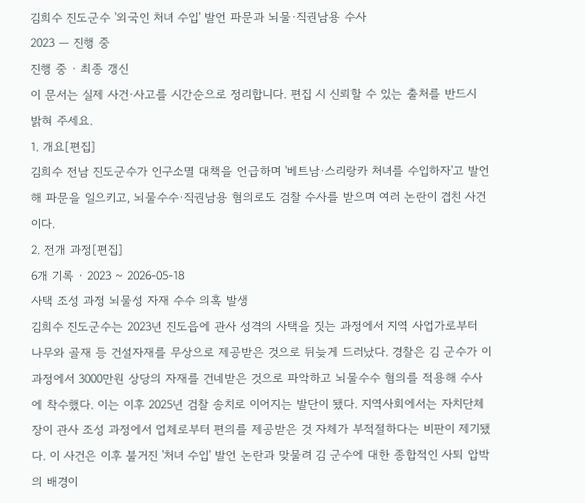김희수 진도군수 '외국인 처녀 수입' 발언 파문과 뇌물·직권남용 수사
2023 — 진행 중
진행 중 · 최종 갱신
이 문서는 실제 사건·사고를 시간순으로 정리합니다. 편집 시 신뢰할 수 있는 출처를 반드시 밝혀 주세요.
1. 개요[편집]
김희수 전남 진도군수가 인구소멸 대책을 언급하며 '베트남·스리랑카 처녀를 수입하자'고 발언해 파문을 일으키고, 뇌물수수·직권남용 혐의로도 검찰 수사를 받으며 여러 논란이 겹친 사건이다.
2. 전개 과정[편집]
6개 기록 · 2023 ~ 2026-05-18
사택 조성 과정 뇌물성 자재 수수 의혹 발생
김희수 진도군수는 2023년 진도읍에 관사 성격의 사택을 짓는 과정에서 지역 사업가로부터 나무와 골재 등 건설자재를 무상으로 제공받은 것으로 뒤늦게 드러났다. 경찰은 김 군수가 이 과정에서 3000만원 상당의 자재를 건네받은 것으로 파악하고 뇌물수수 혐의를 적용해 수사에 착수했다. 이는 이후 2025년 검찰 송치로 이어지는 발단이 됐다. 지역사회에서는 자치단체장이 관사 조성 과정에서 업체로부터 편의를 제공받은 것 자체가 부적절하다는 비판이 제기됐다. 이 사건은 이후 불거진 '처녀 수입' 발언 논란과 맞물려 김 군수에 대한 종합적인 사퇴 압박의 배경이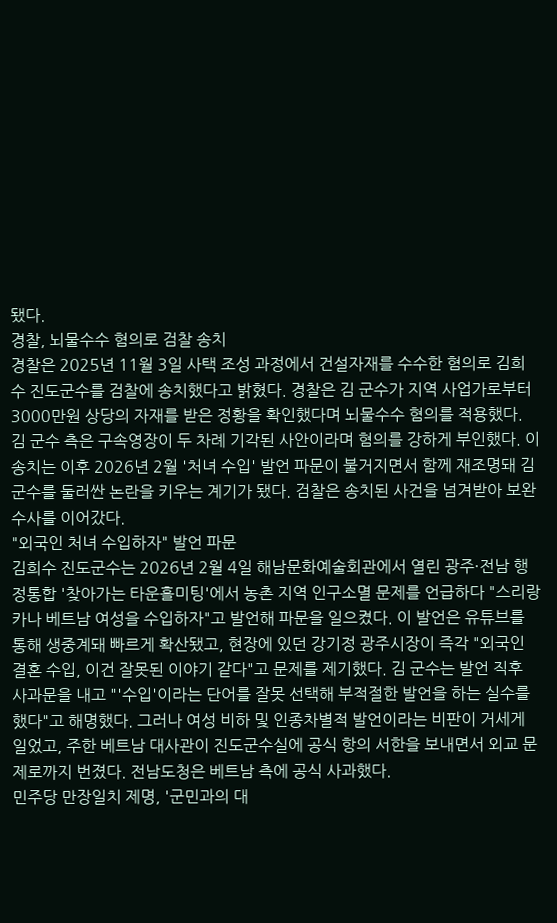됐다.
경찰, 뇌물수수 혐의로 검찰 송치
경찰은 2025년 11월 3일 사택 조성 과정에서 건설자재를 수수한 혐의로 김희수 진도군수를 검찰에 송치했다고 밝혔다. 경찰은 김 군수가 지역 사업가로부터 3000만원 상당의 자재를 받은 정황을 확인했다며 뇌물수수 혐의를 적용했다. 김 군수 측은 구속영장이 두 차례 기각된 사안이라며 혐의를 강하게 부인했다. 이 송치는 이후 2026년 2월 '처녀 수입' 발언 파문이 불거지면서 함께 재조명돼 김 군수를 둘러싼 논란을 키우는 계기가 됐다. 검찰은 송치된 사건을 넘겨받아 보완수사를 이어갔다.
"외국인 처녀 수입하자" 발언 파문
김희수 진도군수는 2026년 2월 4일 해남문화예술회관에서 열린 광주·전남 행정통합 '찾아가는 타운홀미팅'에서 농촌 지역 인구소멸 문제를 언급하다 "스리랑카나 베트남 여성을 수입하자"고 발언해 파문을 일으켰다. 이 발언은 유튜브를 통해 생중계돼 빠르게 확산됐고, 현장에 있던 강기정 광주시장이 즉각 "외국인 결혼 수입, 이건 잘못된 이야기 같다"고 문제를 제기했다. 김 군수는 발언 직후 사과문을 내고 "'수입'이라는 단어를 잘못 선택해 부적절한 발언을 하는 실수를 했다"고 해명했다. 그러나 여성 비하 및 인종차별적 발언이라는 비판이 거세게 일었고, 주한 베트남 대사관이 진도군수실에 공식 항의 서한을 보내면서 외교 문제로까지 번졌다. 전남도청은 베트남 측에 공식 사과했다.
민주당 만장일치 제명, '군민과의 대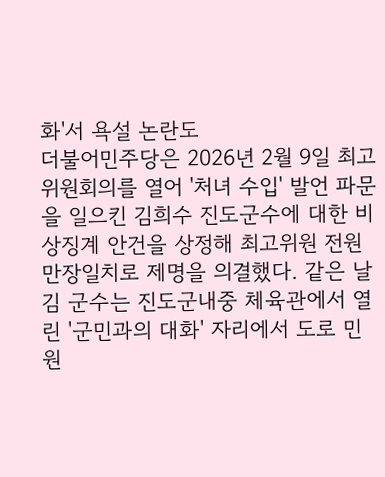화'서 욕설 논란도
더불어민주당은 2026년 2월 9일 최고위원회의를 열어 '처녀 수입' 발언 파문을 일으킨 김희수 진도군수에 대한 비상징계 안건을 상정해 최고위원 전원 만장일치로 제명을 의결했다. 같은 날 김 군수는 진도군내중 체육관에서 열린 '군민과의 대화' 자리에서 도로 민원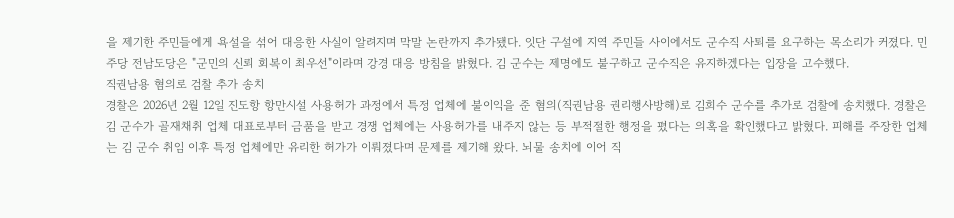을 제기한 주민들에게 욕설을 섞어 대응한 사실이 알려지며 막말 논란까지 추가됐다. 잇단 구설에 지역 주민들 사이에서도 군수직 사퇴를 요구하는 목소리가 커졌다. 민주당 전남도당은 "군민의 신뢰 회복이 최우선"이라며 강경 대응 방침을 밝혔다. 김 군수는 제명에도 불구하고 군수직은 유지하겠다는 입장을 고수했다.
직권남용 혐의로 검찰 추가 송치
경찰은 2026년 2월 12일 진도항 항만시설 사용허가 과정에서 특정 업체에 불이익을 준 혐의(직권남용 권리행사방해)로 김희수 군수를 추가로 검찰에 송치했다. 경찰은 김 군수가 골재채취 업체 대표로부터 금품을 받고 경쟁 업체에는 사용허가를 내주지 않는 등 부적절한 행정을 폈다는 의혹을 확인했다고 밝혔다. 피해를 주장한 업체는 김 군수 취임 이후 특정 업체에만 유리한 허가가 이뤄졌다며 문제를 제기해 왔다. 뇌물 송치에 이어 직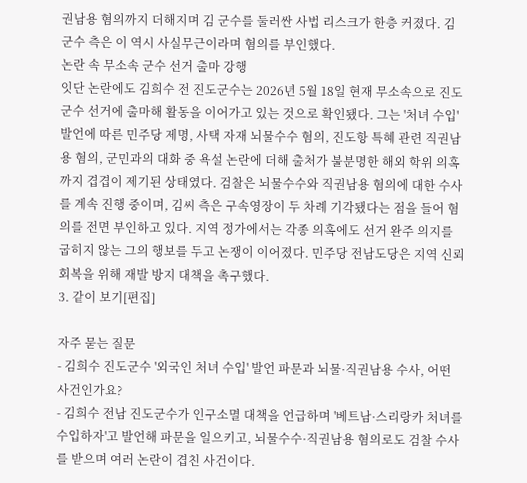권남용 혐의까지 더해지며 김 군수를 둘러싼 사법 리스크가 한층 커졌다. 김 군수 측은 이 역시 사실무근이라며 혐의를 부인했다.
논란 속 무소속 군수 선거 출마 강행
잇단 논란에도 김희수 전 진도군수는 2026년 5월 18일 현재 무소속으로 진도군수 선거에 출마해 활동을 이어가고 있는 것으로 확인됐다. 그는 '처녀 수입' 발언에 따른 민주당 제명, 사택 자재 뇌물수수 혐의, 진도항 특혜 관련 직권남용 혐의, 군민과의 대화 중 욕설 논란에 더해 출처가 불분명한 해외 학위 의혹까지 겹겹이 제기된 상태였다. 검찰은 뇌물수수와 직권남용 혐의에 대한 수사를 계속 진행 중이며, 김씨 측은 구속영장이 두 차례 기각됐다는 점을 들어 혐의를 전면 부인하고 있다. 지역 정가에서는 각종 의혹에도 선거 완주 의지를 굽히지 않는 그의 행보를 두고 논쟁이 이어졌다. 민주당 전남도당은 지역 신뢰 회복을 위해 재발 방지 대책을 촉구했다.
3. 같이 보기[편집]

자주 묻는 질문
- 김희수 진도군수 '외국인 처녀 수입' 발언 파문과 뇌물·직권남용 수사, 어떤 사건인가요?
- 김희수 전남 진도군수가 인구소멸 대책을 언급하며 '베트남·스리랑카 처녀를 수입하자'고 발언해 파문을 일으키고, 뇌물수수·직권남용 혐의로도 검찰 수사를 받으며 여러 논란이 겹친 사건이다.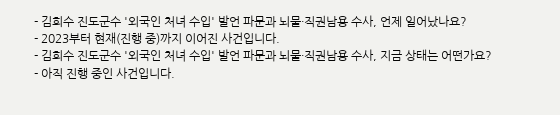- 김희수 진도군수 '외국인 처녀 수입' 발언 파문과 뇌물·직권남용 수사, 언제 일어났나요?
- 2023부터 현재(진행 중)까지 이어진 사건입니다.
- 김희수 진도군수 '외국인 처녀 수입' 발언 파문과 뇌물·직권남용 수사, 지금 상태는 어떤가요?
- 아직 진행 중인 사건입니다.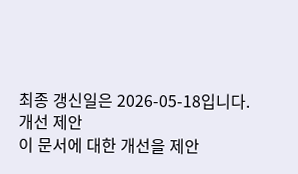최종 갱신일은 2026-05-18입니다.
개선 제안
이 문서에 대한 개선을 제안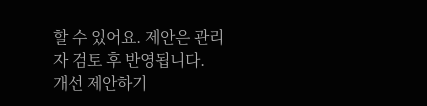할 수 있어요. 제안은 관리자 검토 후 반영됩니다.
개선 제안하기